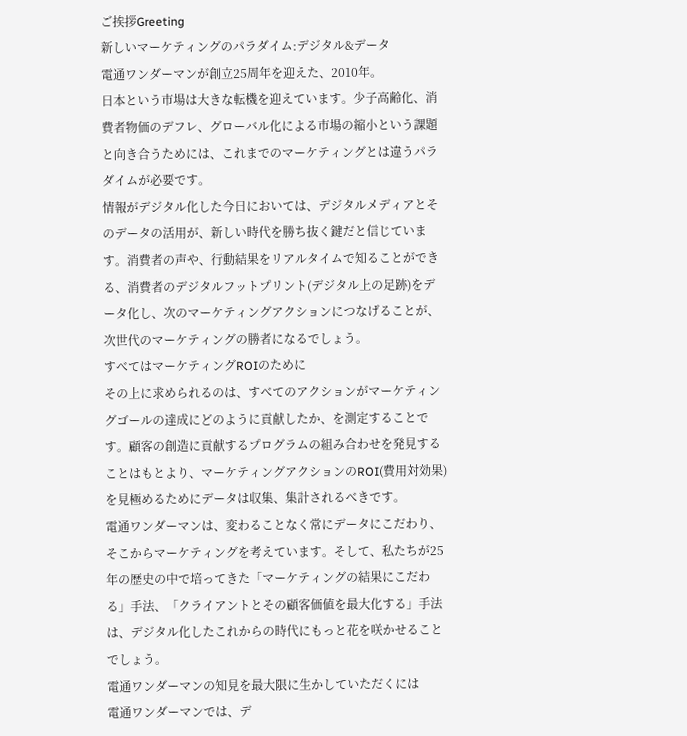ご挨拶Greeting
新しいマーケティングのパラダイム:デジタル&データ
電通ワンダーマンが創立25周年を迎えた、2010年。
日本という市場は大きな転機を迎えています。少子高齢化、消費者物価のデフレ、グローバル化による市場の縮小という課題と向き合うためには、これまでのマーケティングとは違うパラダイムが必要です。
情報がデジタル化した今日においては、デジタルメディアとそのデータの活用が、新しい時代を勝ち抜く鍵だと信じています。消費者の声や、行動結果をリアルタイムで知ることができる、消費者のデジタルフットプリント(デジタル上の足跡)をデータ化し、次のマーケティングアクションにつなげることが、次世代のマーケティングの勝者になるでしょう。
すべてはマーケティングROIのために
その上に求められるのは、すべてのアクションがマーケティングゴールの達成にどのように貢献したか、を測定することです。顧客の創造に貢献するプログラムの組み合わせを発見することはもとより、マーケティングアクションのROI(費用対効果)を見極めるためにデータは収集、集計されるべきです。
電通ワンダーマンは、変わることなく常にデータにこだわり、そこからマーケティングを考えています。そして、私たちが25年の歴史の中で培ってきた「マーケティングの結果にこだわる」手法、「クライアントとその顧客価値を最大化する」手法は、デジタル化したこれからの時代にもっと花を咲かせることでしょう。
電通ワンダーマンの知見を最大限に生かしていただくには
電通ワンダーマンでは、デ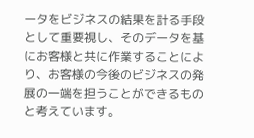ータをビジネスの結果を計る手段として重要視し、そのデータを基にお客様と共に作業することにより、お客様の今後のビジネスの発展の一端を担うことができるものと考えています。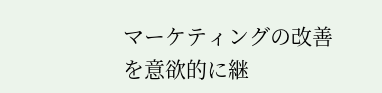マーケティングの改善を意欲的に継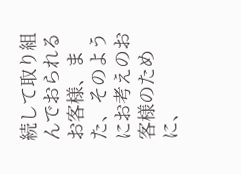続して取り組んでおられるお客様、また、そのようにお考えのお客様のために、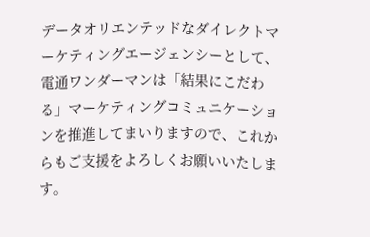データオリエンテッドなダイレクトマーケティングエージェンシーとして、電通ワンダーマンは「結果にこだわる」マーケティングコミュニケーションを推進してまいりますので、これからもご支援をよろしくお願いいたします。